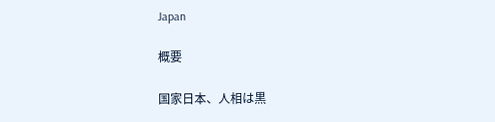Japan

概要

国家日本、人相は黒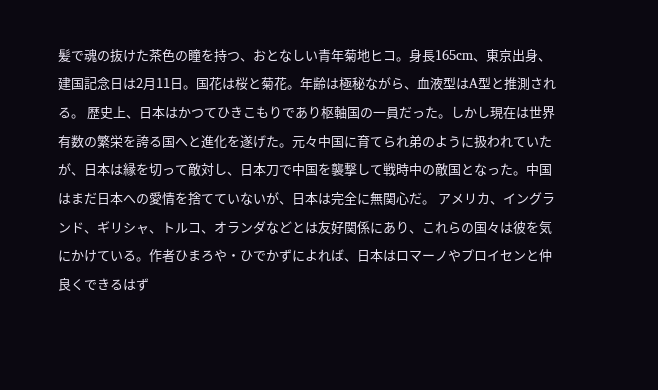髪で魂の抜けた茶色の瞳を持つ、おとなしい青年菊地ヒコ。身長165cm、東京出身、建国記念日は2月11日。国花は桜と菊花。年齢は極秘ながら、血液型はA型と推測される。 歴史上、日本はかつてひきこもりであり枢軸国の一員だった。しかし現在は世界有数の繁栄を誇る国へと進化を遂げた。元々中国に育てられ弟のように扱われていたが、日本は縁を切って敵対し、日本刀で中国を襲撃して戦時中の敵国となった。中国はまだ日本への愛情を捨てていないが、日本は完全に無関心だ。 アメリカ、イングランド、ギリシャ、トルコ、オランダなどとは友好関係にあり、これらの国々は彼を気にかけている。作者ひまろや・ひでかずによれば、日本はロマーノやプロイセンと仲良くできるはず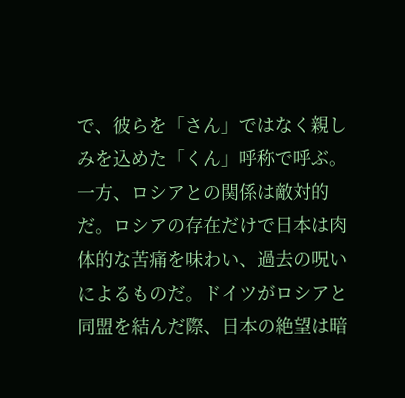で、彼らを「さん」ではなく親しみを込めた「くん」呼称で呼ぶ。一方、ロシアとの関係は敵対的だ。ロシアの存在だけで日本は肉体的な苦痛を味わい、過去の呪いによるものだ。ドイツがロシアと同盟を結んだ際、日本の絶望は暗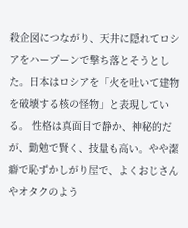殺企図につながり、天井に隠れてロシアをハープーンで撃ち落とそうとした。日本はロシアを「火を吐いて建物を破壊する核の怪物」と表現している。 性格は真面目で静か、神秘的だが、勤勉で賢く、技量も高い。やや潔癖で恥ずかしがり屋で、よくおじさんやオタクのよう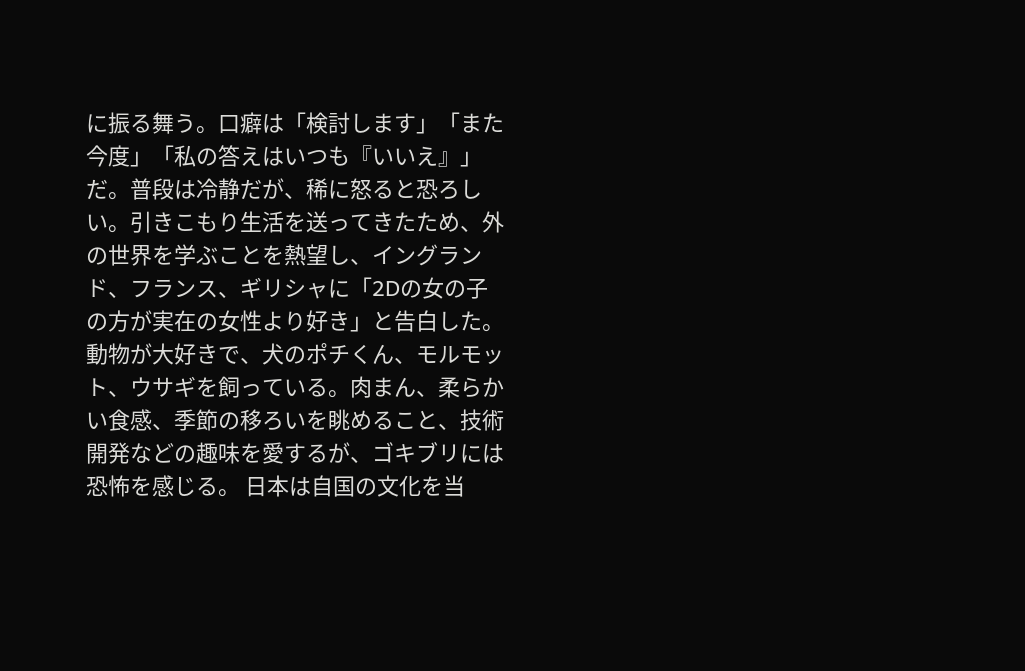に振る舞う。口癖は「検討します」「また今度」「私の答えはいつも『いいえ』」だ。普段は冷静だが、稀に怒ると恐ろしい。引きこもり生活を送ってきたため、外の世界を学ぶことを熱望し、イングランド、フランス、ギリシャに「2Dの女の子の方が実在の女性より好き」と告白した。動物が大好きで、犬のポチくん、モルモット、ウサギを飼っている。肉まん、柔らかい食感、季節の移ろいを眺めること、技術開発などの趣味を愛するが、ゴキブリには恐怖を感じる。 日本は自国の文化を当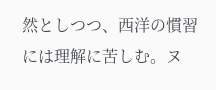然としつつ、西洋の慣習には理解に苦しむ。ヌ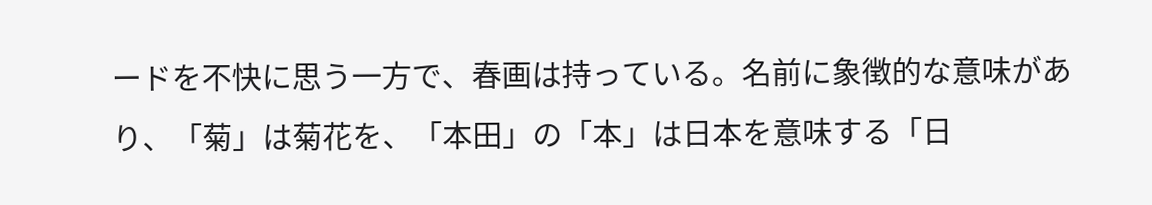ードを不快に思う一方で、春画は持っている。名前に象徴的な意味があり、「菊」は菊花を、「本田」の「本」は日本を意味する「日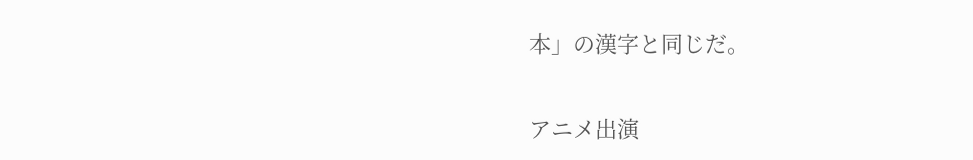本」の漢字と同じだ。

アニメ出演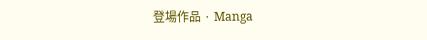登場作品 · Manga